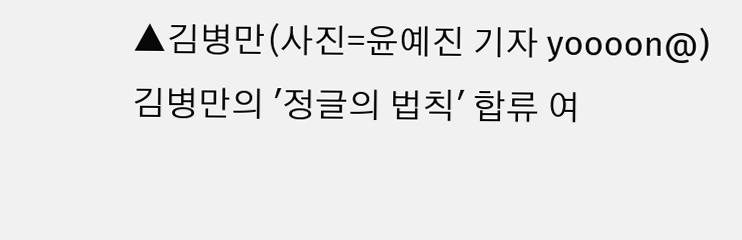▲김병만(사진=윤예진 기자 yoooon@)
김병만의 '정글의 법칙' 합류 여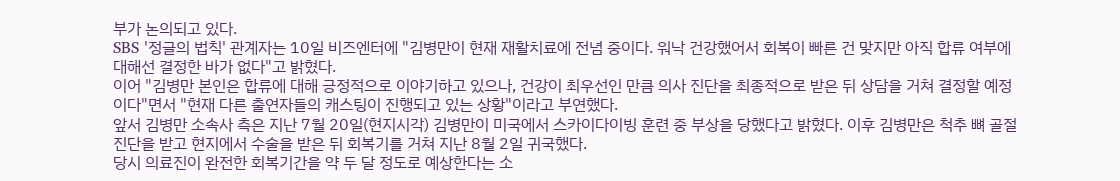부가 논의되고 있다.
SBS '정글의 법칙' 관계자는 10일 비즈엔터에 "김병만이 현재 재활치료에 전념 중이다. 워낙 건강했어서 회복이 빠른 건 맞지만 아직 합류 여부에 대해선 결정한 바가 없다"고 밝혔다.
이어 "김병만 본인은 합류에 대해 긍정적으로 이야기하고 있으나, 건강이 최우선인 만큼 의사 진단을 최종적으로 받은 뒤 상담을 거쳐 결정할 예정이다"면서 "현재 다른 출연자들의 캐스팅이 진행되고 있는 상황"이라고 부연했다.
앞서 김병만 소속사 측은 지난 7월 20일(현지시각) 김병만이 미국에서 스카이다이빙 훈련 중 부상을 당했다고 밝혔다. 이후 김병만은 척추 뼈 골절 진단을 받고 현지에서 수술을 받은 뒤 회복기를 거쳐 지난 8월 2일 귀국했다.
당시 의료진이 완전한 회복기간을 약 두 달 정도로 예상한다는 소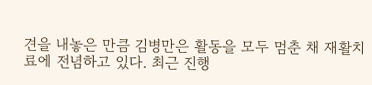견을 내놓은 만큼 김병만은 활동을 모두 멈춘 채 재활치료에 전념하고 있다. 최근 진행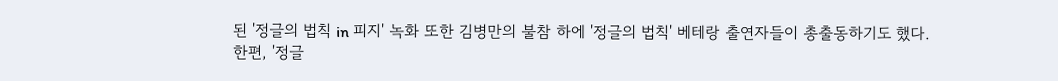된 '정글의 법칙 in 피지' 녹화 또한 김병만의 불참 하에 '정글의 법칙' 베테랑 출연자들이 총출동하기도 했다.
한편, '정글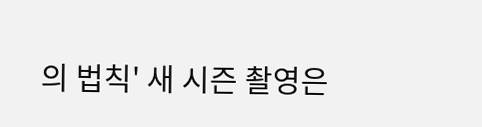의 법칙' 새 시즌 촬영은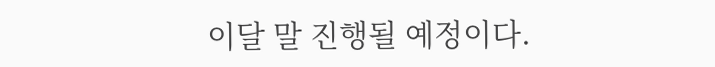이달 말 진행될 예정이다.